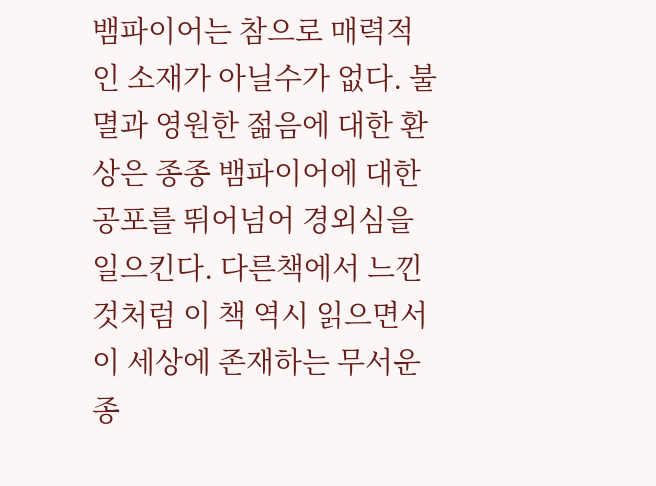뱀파이어는 참으로 매력적인 소재가 아닐수가 없다. 불멸과 영원한 젊음에 대한 환상은 종종 뱀파이어에 대한 공포를 뛰어넘어 경외심을 일으킨다. 다른책에서 느낀것처럼 이 책 역시 읽으면서 이 세상에 존재하는 무서운 종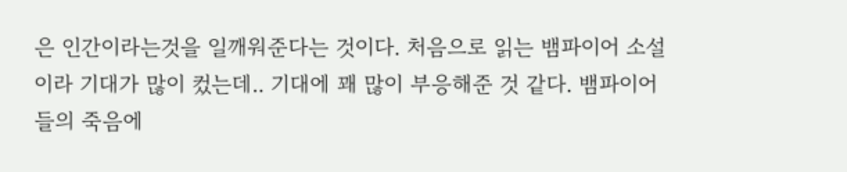은 인간이라는것을 일깨워준다는 것이다. 처음으로 읽는 뱀파이어 소설이라 기대가 많이 컸는데.. 기대에 꽤 많이 부응해준 것 같다. 뱀파이어들의 죽음에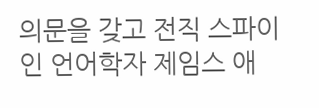의문을 갖고 전직 스파이인 언어학자 제임스 애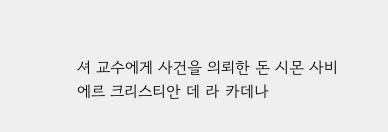셔 교수에게 사건을 의뢰한 돈 시몬 사비에르 크리스티안 데 라 카데나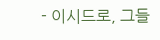- 이시드로, 그들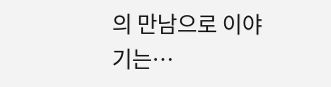의 만남으로 이야기는…